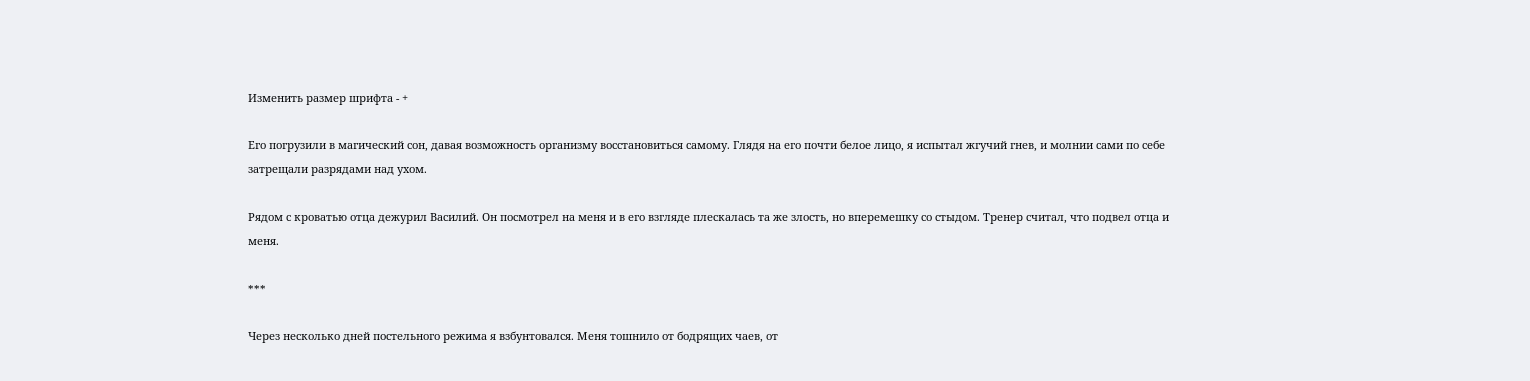Изменить размер шрифта - +

Его погрузили в магический сон, давая возможность организму восстановиться самому. Глядя на его почти белое лицо, я испытал жгучий гнев, и молнии сами по себе затрещали разрядами над ухом.

Рядом с кроватью отца дежурил Василий. Он посмотрел на меня и в его взгляде плескалась та же злость, но вперемешку со стыдом. Тренер считал, что подвел отца и меня.

***

Через несколько дней постельного режима я взбунтовался. Меня тошнило от бодрящих чаев, от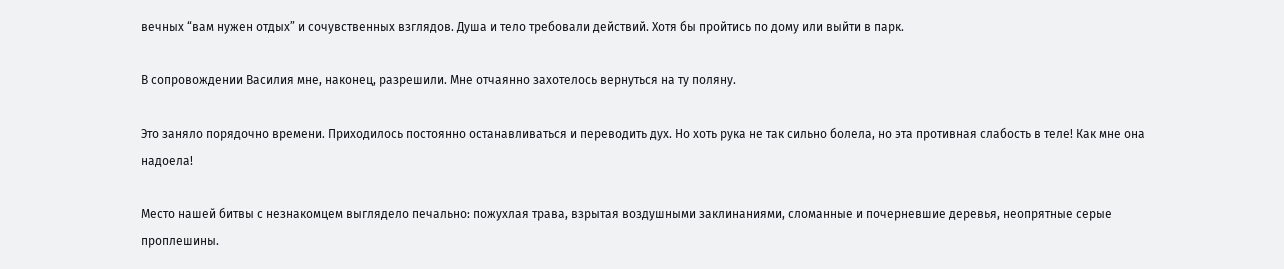вечных “вам нужен отдых” и сочувственных взглядов. Душа и тело требовали действий. Хотя бы пройтись по дому или выйти в парк.

В сопровождении Василия мне, наконец, разрешили. Мне отчаянно захотелось вернуться на ту поляну.

Это заняло порядочно времени. Приходилось постоянно останавливаться и переводить дух. Но хоть рука не так сильно болела, но эта противная слабость в теле! Как мне она надоела!

Место нашей битвы с незнакомцем выглядело печально: пожухлая трава, взрытая воздушными заклинаниями, сломанные и почерневшие деревья, неопрятные серые проплешины.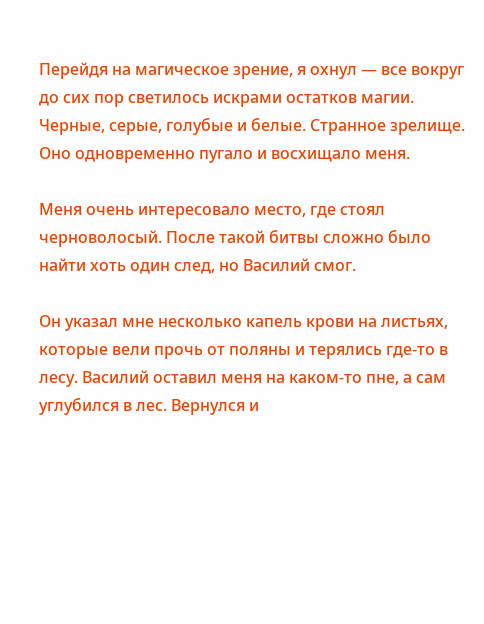Перейдя на магическое зрение, я охнул — все вокруг до сих пор светилось искрами остатков магии. Черные, серые, голубые и белые. Странное зрелище. Оно одновременно пугало и восхищало меня.

Меня очень интересовало место, где стоял черноволосый. После такой битвы сложно было найти хоть один след, но Василий смог.

Он указал мне несколько капель крови на листьях, которые вели прочь от поляны и терялись где-то в лесу. Василий оставил меня на каком-то пне, а сам углубился в лес. Вернулся и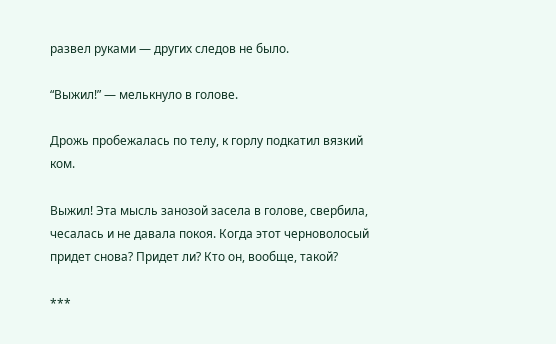развел руками — других следов не было.

“Выжил!” — мелькнуло в голове.

Дрожь пробежалась по телу, к горлу подкатил вязкий ком.

Выжил! Эта мысль занозой засела в голове, свербила, чесалась и не давала покоя. Когда этот черноволосый придет снова? Придет ли? Кто он, вообще, такой?

***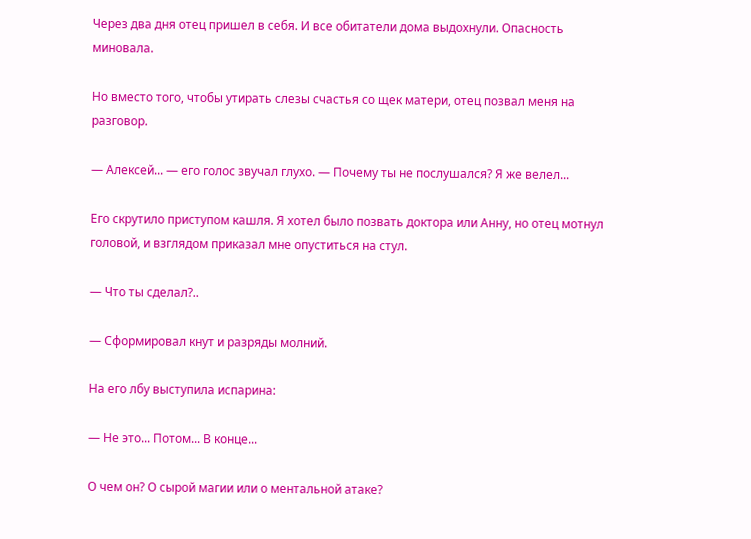Через два дня отец пришел в себя. И все обитатели дома выдохнули. Опасность миновала.

Но вместо того, чтобы утирать слезы счастья со щек матери, отец позвал меня на разговор.

— Алексей... — его голос звучал глухо. — Почему ты не послушался? Я же велел...

Его скрутило приступом кашля. Я хотел было позвать доктора или Анну, но отец мотнул головой, и взглядом приказал мне опуститься на стул.

— Что ты сделал?..

— Сформировал кнут и разряды молний.

На его лбу выступила испарина:

— Не это... Потом... В конце...

О чем он? О сырой магии или о ментальной атаке?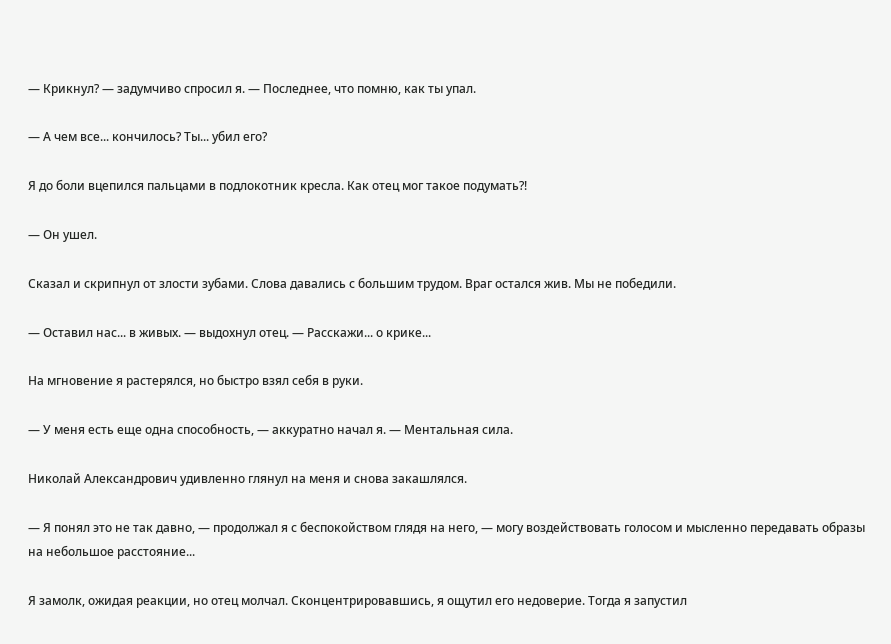— Крикнул? — задумчиво спросил я. — Последнее, что помню, как ты упал.

— А чем все... кончилось? Ты... убил его?

Я до боли вцепился пальцами в подлокотник кресла. Как отец мог такое подумать?!

— Он ушел.

Сказал и скрипнул от злости зубами. Слова давались с большим трудом. Враг остался жив. Мы не победили.

— Оставил нас... в живых. — выдохнул отец. — Расскажи... о крике...

На мгновение я растерялся, но быстро взял себя в руки.

— У меня есть еще одна способность, — аккуратно начал я. — Ментальная сила.

Николай Александрович удивленно глянул на меня и снова закашлялся.

— Я понял это не так давно, — продолжал я с беспокойством глядя на него, — могу воздействовать голосом и мысленно передавать образы на небольшое расстояние...

Я замолк, ожидая реакции, но отец молчал. Сконцентрировавшись, я ощутил его недоверие. Тогда я запустил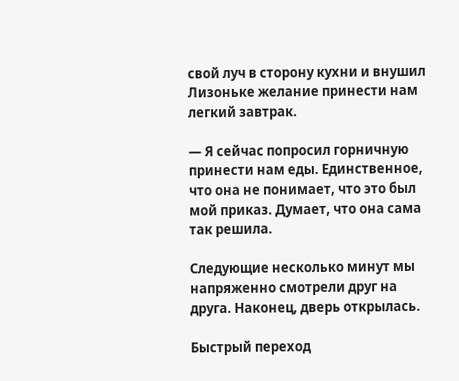свой луч в сторону кухни и внушил Лизоньке желание принести нам легкий завтрак.

— Я сейчас попросил горничную принести нам еды. Единственное, что она не понимает, что это был мой приказ. Думает, что она сама так решила.

Следующие несколько минут мы напряженно смотрели друг на друга. Наконец, дверь открылась.

Быстрый переход